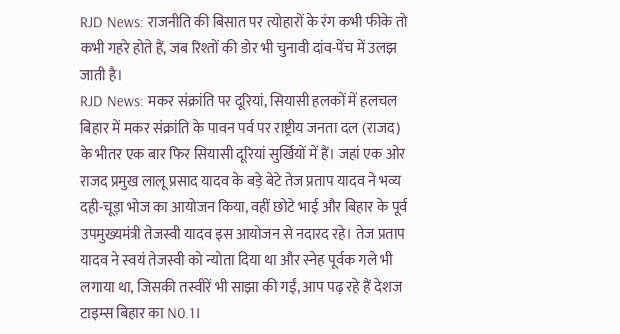RJD News: राजनीति की बिसात पर त्योहारों के रंग कभी फीके तो कभी गहरे होते हैं, जब रिश्तों की डोर भी चुनावी दांव-पेंच में उलझ जाती है।
RJD News: मकर संक्रांति पर दूरियां, सियासी हलकों में हलचल
बिहार में मकर संक्रांति के पावन पर्व पर राष्ट्रीय जनता दल (राजद) के भीतर एक बार फिर सियासी दूरियां सुर्खियों में हैं। जहां एक ओर राजद प्रमुख लालू प्रसाद यादव के बड़े बेटे तेज प्रताप यादव ने भव्य दही-चूड़ा भोज का आयोजन किया, वहीं छोटे भाई और बिहार के पूर्व उपमुख्यमंत्री तेजस्वी यादव इस आयोजन से नदारद रहे। तेज प्रताप यादव ने स्वयं तेजस्वी को न्योता दिया था और स्नेह पूर्वक गले भी लगाया था, जिसकी तस्वीरें भी साझा की गईं, आप पढ़ रहे हैं देशज टाइम्स बिहार का N0.1।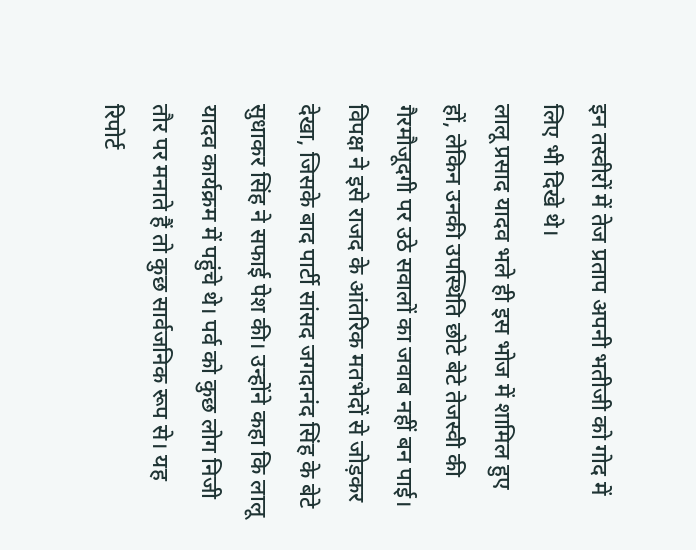इन तस्वीरों में तेज प्रताप अपनी भतीजी को गोद में लिए भी दिखे थे।
लालू प्रसाद यादव भले ही इस भोज में शामिल हुए हों, लेकिन उनकी उपस्थिति छोटे बेटे तेजस्वी की गैरमौजूदगी पर उठे सवालों का जवाब नहीं बन पाई। विपक्ष ने इसे राजद के आंतरिक मतभेदों से जोड़कर देखा, जिसके बाद पार्टी सांसद जगदानंद सिंह के बेटे सुधाकर सिंह ने सफाई पेश की। उन्होंने कहा कि लालू यादव कार्यक्रम में पहुंचे थे। पर्व को कुछ लोग निजी तौर पर मनाते हैं तो कुछ सार्वजनिक रूप से। यह रिपोर्ट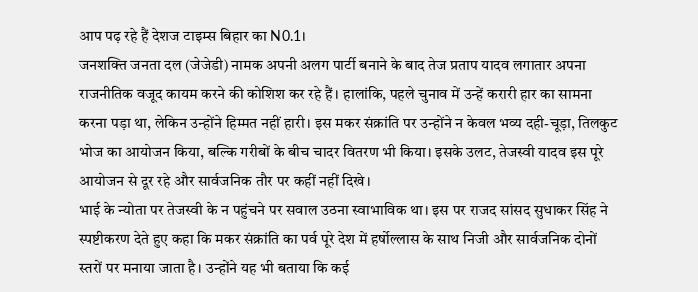आप पढ़ रहे हैं देशज टाइम्स बिहार का N0.1।
जनशक्ति जनता दल (जेजेडी) नामक अपनी अलग पार्टी बनाने के बाद तेज प्रताप यादव लगातार अपना राजनीतिक वजूद कायम करने की कोशिश कर रहे हैं। हालांकि, पहले चुनाव में उन्हें करारी हार का सामना करना पड़ा था, लेकिन उन्होंने हिम्मत नहीं हारी। इस मकर संक्रांति पर उन्होंने न केवल भव्य दही-चूड़ा, तिलकुट भोज का आयोजन किया, बल्कि गरीबों के बीच चादर वितरण भी किया। इसके उलट, तेजस्वी यादव इस पूरे आयोजन से दूर रहे और सार्वजनिक तौर पर कहीं नहीं दिखे।
भाई के न्योता पर तेजस्वी के न पहुंचने पर सवाल उठना स्वाभाविक था। इस पर राजद सांसद सुधाकर सिंह ने स्पष्टीकरण देते हुए कहा कि मकर संक्रांति का पर्व पूरे देश में हर्षोल्लास के साथ निजी और सार्वजनिक दोनों स्तरों पर मनाया जाता है। उन्होंने यह भी बताया कि कई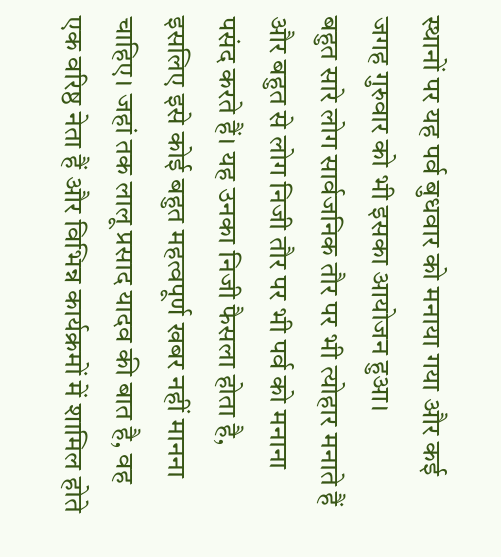स्थानों पर यह पर्व बुधवार को मनाया गया और कई जगह गुरुवार को भी इसका आयोजन हुआ।
बहुत सारे लोग सार्वजनिक तौर पर भी त्योहार मनाते हैं और बहुत से लोग निजी तौर पर भी पर्व को मनाना पसंद करते हैं। यह उनका निजी फैसला होता है, इसलिए इसे कोई बहुत महत्वपूर्ण खबर नहीं मानना चाहिए। जहां तक लालू प्रसाद यादव की बात है, वह एक वरिष्ठ नेता हैं और विभिन्न कार्यक्रमों में शामिल होते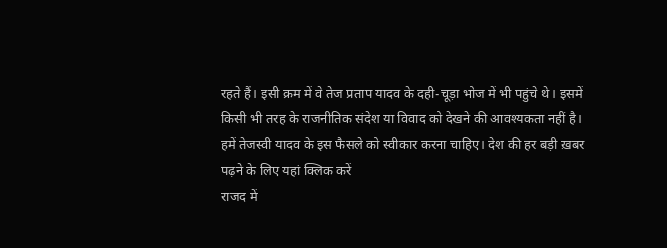रहते हैं। इसी क्रम में वे तेज प्रताप यादव के दही-चूड़ा भोज में भी पहुंचे थे। इसमें किसी भी तरह के राजनीतिक संदेश या विवाद को देखने की आवश्यकता नहीं है। हमें तेजस्वी यादव के इस फैसले को स्वीकार करना चाहिए। देश की हर बड़ी ख़बर पढ़ने के लिए यहां क्लिक करें
राजद में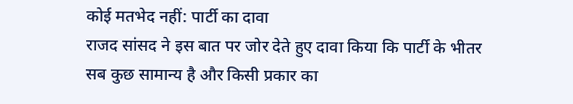कोई मतभेद नहीं: पार्टी का दावा
राजद सांसद ने इस बात पर जोर देते हुए दावा किया कि पार्टी के भीतर सब कुछ सामान्य है और किसी प्रकार का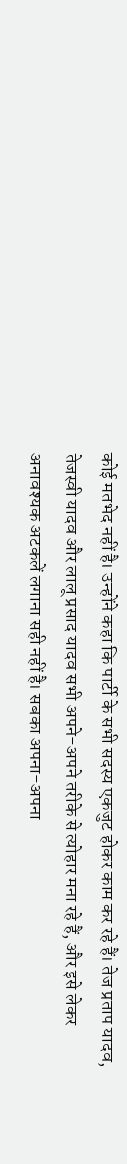कोई मतभेद नहीं है। उन्होंने कहा कि पार्टी के सभी सदस्य एकजुट होकर काम कर रहे हैं। तेज प्रताप यादव, तेजस्वी यादव और लालू प्रसाद यादव सभी अपने-अपने तरीके से त्योहार मना रहे हैं, और इसे लेकर अनावश्यक अटकलें लगाना सही नहीं है। सबका अपना-अपना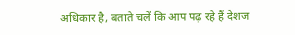अधिकार है, बताते चलें कि आप पढ़ रहे हैं देशज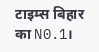टाइम्स बिहार का N0.1।